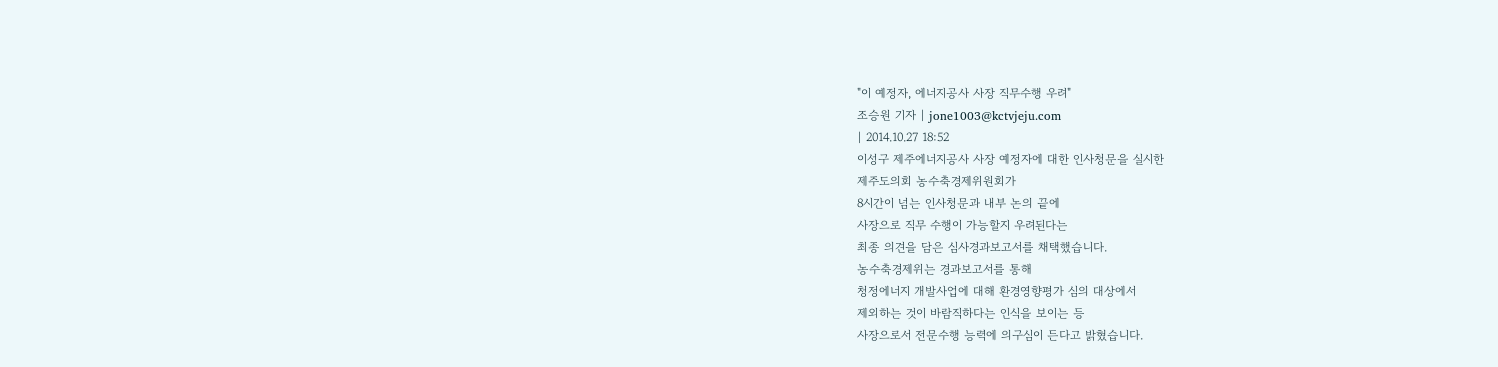"이 예정자, 에너지공사 사장 직무수행 우려"
조승원 기자 | jone1003@kctvjeju.com
| 2014.10.27 18:52
이성구 제주에너지공사 사장 예정자에 대한 인사청문을 실시한
제주도의회 농수축경제위원회가
8시간이 넘는 인사청문과 내부 논의 끝에
사장으로 직무 수행이 가능할지 우려된다는
최종 의견을 담은 심사경과보고서를 채택했습니다.
농수축경제위는 경과보고서를 통해
청정에너지 개발사업에 대해 환경영향평가 심의 대상에서
제외하는 것이 바람직하다는 인식을 보이는 등
사장으로서 전문수행 능력에 의구심이 든다고 밝혔습니다.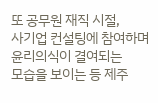또 공무원 재직 시절,
사기업 컨설팅에 참여하며 윤리의식이 결여되는
모습을 보이는 등 제주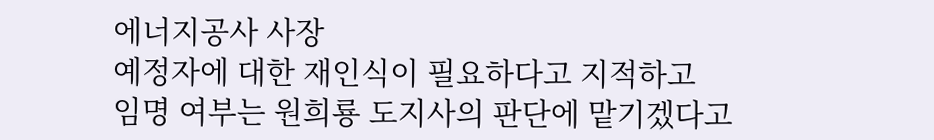에너지공사 사장
예정자에 대한 재인식이 필요하다고 지적하고
임명 여부는 원희룡 도지사의 판단에 맡기겠다고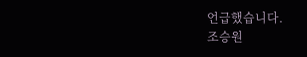언급했습니다.
조승원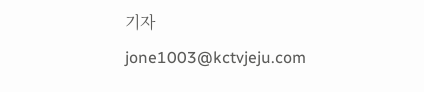기자
jone1003@kctvjeju.com